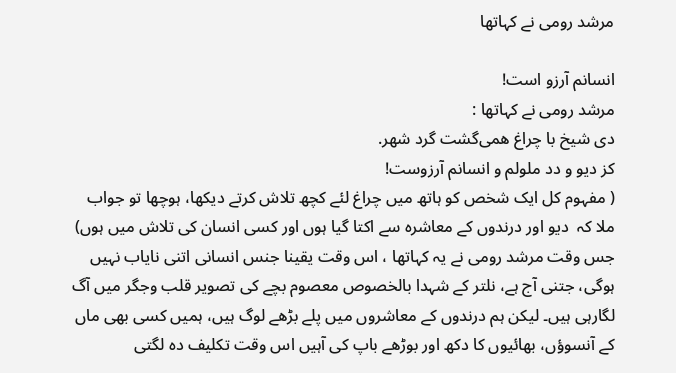مرشد رومی نے کہاتھا

انسانم آرزو است!
مرشد رومی نے کہاتھا :
دی شیخ با چراغ همی‌گشت گرد شهر.
کز دیو و دد ملولم و انسانم آرزوست!
( مفہوم کل ایک شخص کو ہاتھ میں چراغ لئے کچھ تلاش کرتے دیکھا، ہوچھا تو جواب ملا کہ  دیو اور درندوں کے معاشرہ سے اکتا گیا ہوں اور کسی انسان کی تلاش میں ہوں)
جس وقت مرشد رومی نے یہ کہاتھا ، اس وقت یقینا جنس انسانی اتنی نایاب نہیں ہوگی، جتنی آج ہے، نلتر کے شہدا بالخصوص معصوم بچے کی تصویر قلب وجگر میں آگ لگارہی ہیں۔ لیکن ہم درندوں کے معاشروں میں پلے بڑھے لوگ ہیں، ہمیں کسی بھی ماں کے آنسوؤں، بھائیوں کا دکھ اور بوڑھے باپ کی آہیں اس وقت تکلیف دہ لگتی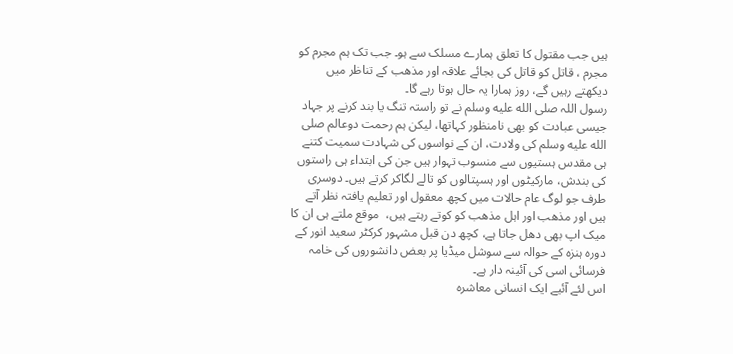ہیں جب مقتول کا تعلق ہمارے مسلک سے ہو۔ جب تک ہم مجرم کو مجرم ، قاتل کو قاتل کی بجائے علاقہ اور مذھب کے تناظر میں دیکھتے رہیں گے، روز ہمارا یہ حال ہوتا رہے گا۔
رسول اللہ صلى الله عليه وسلم نے تو راستہ تنگ یا بند کرنے پر جہاد جیسی عبادت کو بھی نامنظور کہاتھا، لیکن ہم رحمت دوعالم صلى الله عليه وسلم کی ولادت، ان کے نواسوں کی شہادت سمیت کتنے ہی مقدس ہستیوں سے منسوب تہوار ہیں جن کی ابتداء ہی راستوں کی بندش، مارکیٹوں اور ہسپتالوں کو تالے لگاکر کرتے ہیں۔ دوسری طرف جو لوگ عام حالات میں کچھ معقول اور تعلیم یافتہ نظر آتے ہیں اور مذھب اور اہل مذھب کو کوتے رہتے ہیں،  موقع ملتے ہی ان کا میک اپ بھی دھل جاتا ہے، کچھ دن قبل مشہور کرکٹر سعید انور کے دورہ ہنزہ کے حوالہ سے سوشل میڈیا پر بعض دانشوروں کی خامہ فرسائی اسی کی آئینہ دار ہے۔
اس لئے آئیے ایک انسانی معاشرہ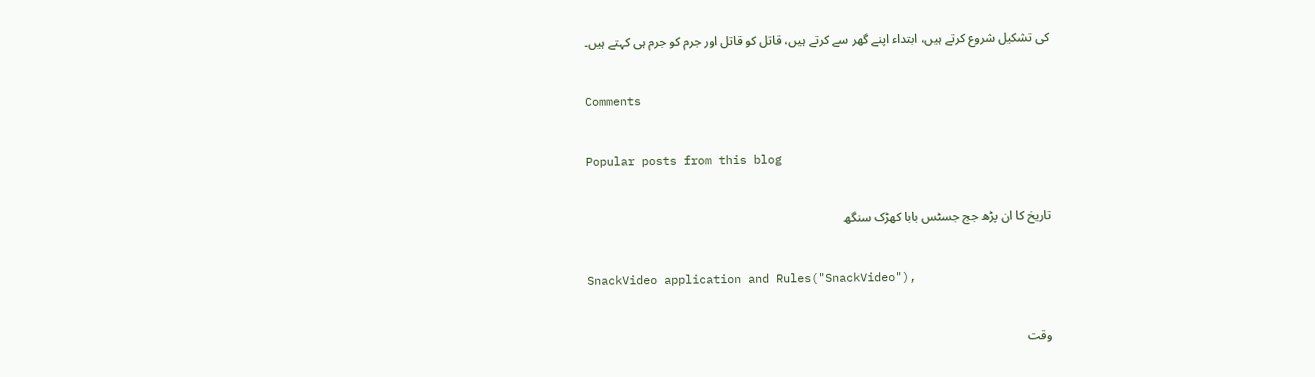کی تشکیل شروع کرتے ہیں، ابتداء اپنے گھر سے کرتے ہیں، قاتل کو قاتل اور جرم کو جرم ہی کہتے ہیں۔

Comments

Popular posts from this blog

تاریخ کا ان پڑھ جج جسٹس بابا کھڑک سنگھ

SnackVideo application and Rules("SnackVideo"),

وقت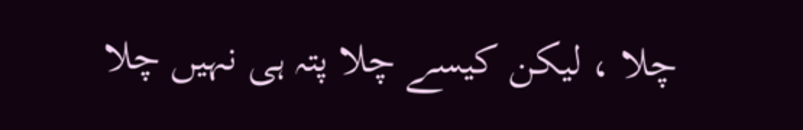چلا ، لیکن کیسے چلا پتہ ہی نہیں چلا